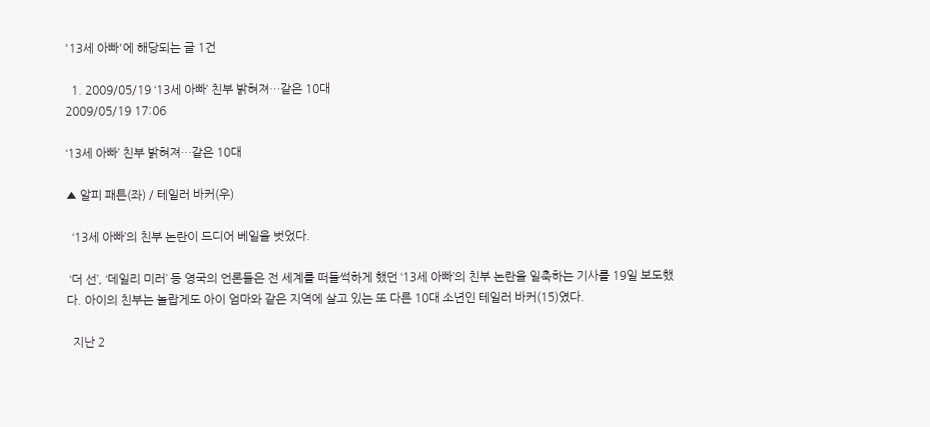'13세 아빠'에 해당되는 글 1건

  1. 2009/05/19 ‘13세 아빠’ 친부 밝혀져…같은 10대
2009/05/19 17:06

‘13세 아빠’ 친부 밝혀져…같은 10대

▲ 알피 패튼(좌) / 테일러 바커(우)

  ‘13세 아빠’의 친부 논란이 드디어 베일을 벗었다.

 ‘더 선’, ‘데일리 미러’ 등 영국의 언론들은 전 세계를 떠들썩하게 했던 ‘13세 아빠’의 친부 논란을 일축하는 기사를 19일 보도했다. 아이의 친부는 놀랍게도 아이 엄마와 같은 지역에 살고 있는 또 다른 10대 소년인 테일러 바커(15)였다.

  지난 2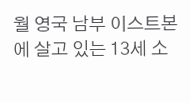월 영국 남부 이스트본에 살고 있는 13세 소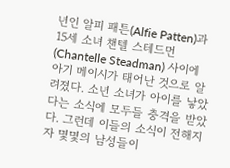년인 알피 패튼(Alfie Patten)과 15세 소녀 챈텔 스테드먼(Chantelle Steadman) 사이에 아기 메이시가 태어난 것으로 알려졌다. 소년 소녀가 아이를 낳았다는 소식에 모두들 충격을 받았다. 그런데 이들의 소식이 전해지자 몇몇의 남성들이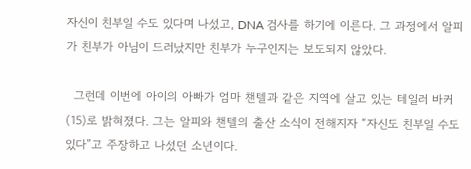자신이 친부일 수도 있다며 나섰고, DNA 검사를 하기에 이른다. 그 과정에서 알피가 친부가 아님이 드러났지만 친부가 누구인지는 보도되지 않았다.

  그런데 이번에 아이의 아빠가 엄마 챈텔과 같은 지역에 살고 있는 테일러 바커(15)로 밝혀졌다. 그는 알피와 챈텔의 출산 소식이 전해지자 “자신도 친부일 수도 있다”고 주장하고 나섰던 소년이다.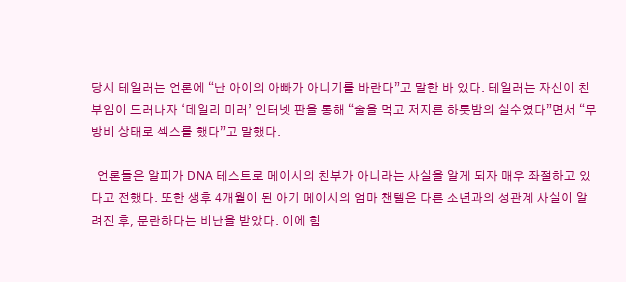당시 테일러는 언론에 “난 아이의 아빠가 아니기를 바란다”고 말한 바 있다. 테일러는 자신이 친부임이 드러나자 ‘데일리 미러’ 인터넷 판을 통해 “술을 먹고 저지른 하룻밤의 실수였다”면서 “무방비 상태로 섹스를 했다”고 말했다.

  언론들은 알피가 DNA 테스트로 메이시의 친부가 아니라는 사실을 알게 되자 매우 좌절하고 있다고 전했다. 또한 생후 4개월이 된 아기 메이시의 엄마 챈텔은 다른 소년과의 성관계 사실이 알려진 후, 문란하다는 비난을 받았다. 이에 힘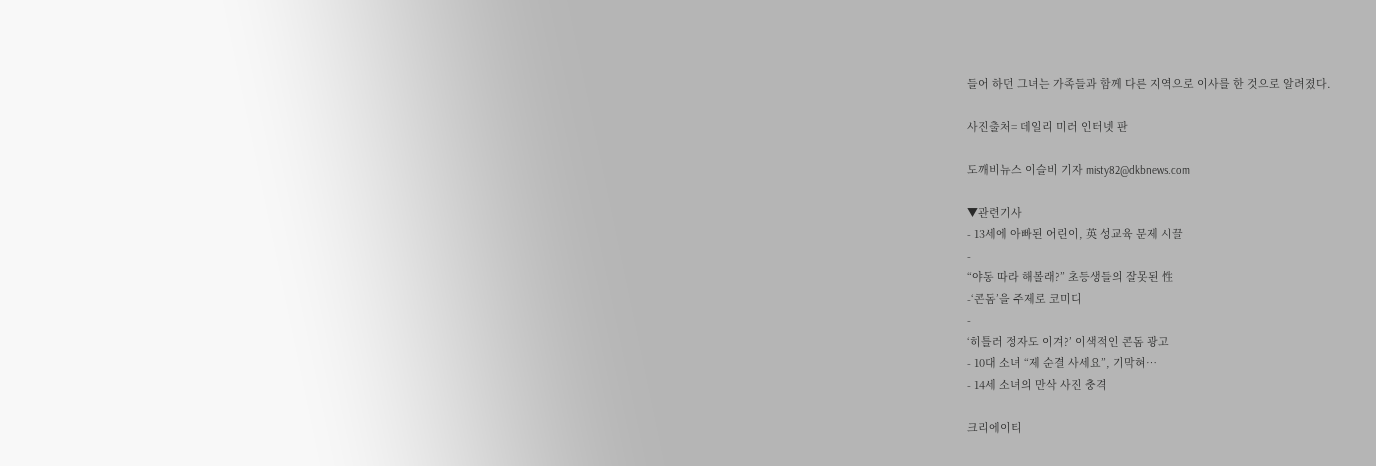들어 하던 그녀는 가족들과 함께 다른 지역으로 이사를 한 것으로 알려졌다.

사진출처= 데일리 미러 인터넷 판

도깨비뉴스 이슬비 기자 misty82@dkbnews.com

▼관련기사
- 13세에 아빠된 어린이, 英 성교육 문제 시끌
-
“야동 따라 해볼래?” 초등생들의 잘못된 性
-‘콘돔’을 주제로 코미디
-
‘히틀러 정자도 이겨?’ 이색적인 콘돔 광고
- 10대 소녀 “제 순결 사세요”, 기막혀…
- 14세 소녀의 만삭 사진 충격

크리에이티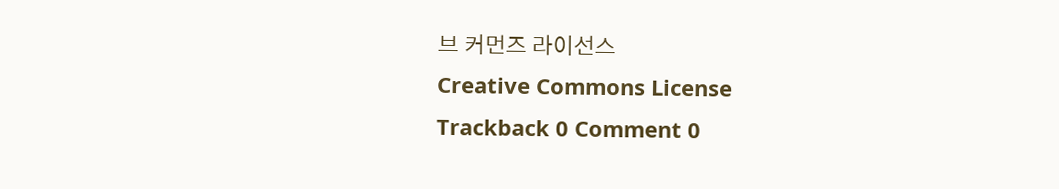브 커먼즈 라이선스
Creative Commons License
Trackback 0 Comment 0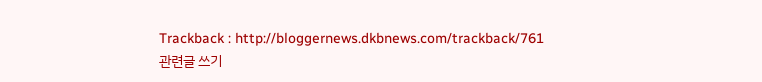Trackback : http://bloggernews.dkbnews.com/trackback/761 관련글 쓰기